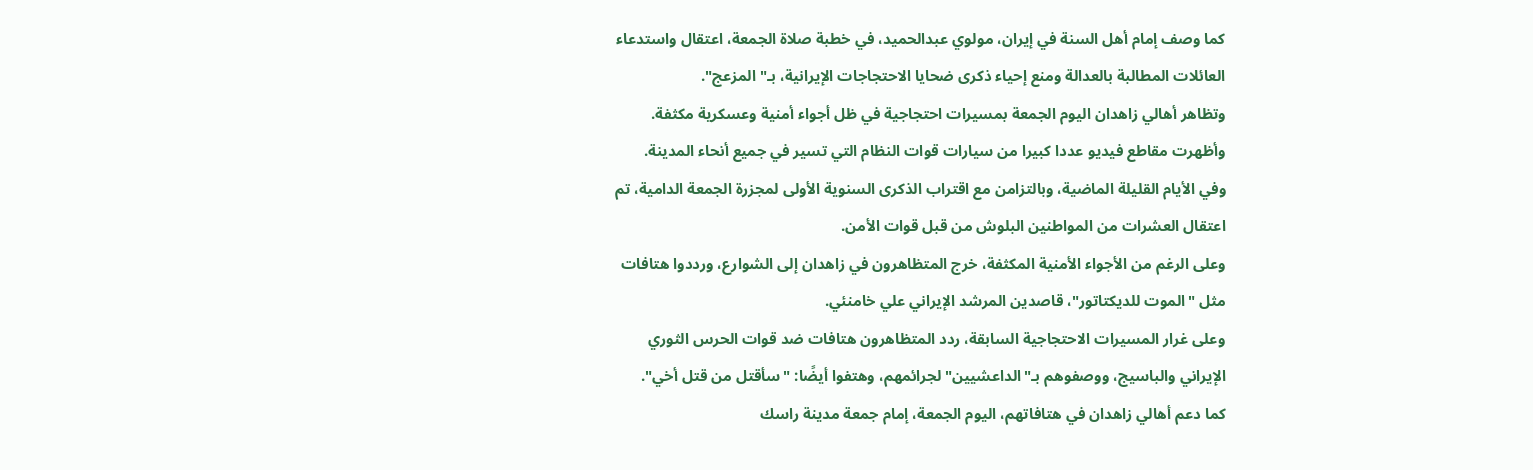كما وصف إمام أهل السنة في إيران، مولوي عبدالحميد، في خطبة صلاة الجمعة، اعتقال واستدعاء العائلات المطالبة بالعدالة ومنع إحياء ذكرى ضحايا الاحتجاجات الإيرانية، بـ"المزعج".
وتظاهر أهالي زاهدان اليوم الجمعة بمسيرات احتجاجية في ظل أجواء أمنية وعسكرية مكثفة. وأظهرت مقاطع فيديو عددا كبيرا من سيارات قوات النظام التي تسير في جميع أنحاء المدينة.
وفي الأيام القليلة الماضية، وبالتزامن مع اقتراب الذكرى السنوية الأولى لمجزرة الجمعة الدامية، تم اعتقال العشرات من المواطنين البلوش من قبل قوات الأمن.
وعلى الرغم من الأجواء الأمنية المكثفة، خرج المتظاهرون في زاهدان إلى الشوارع، ورددوا هتافات مثل "الموت للديكتاتور"، قاصدين المرشد الإيراني علي خامنئي.
وعلى غرار المسيرات الاحتجاجية السابقة، ردد المتظاهرون هتافات ضد قوات الحرس الثوري الإيراني والباسيج، ووصفوهم بـ"الداعشيين" لجرائمهم، وهتفوا أيضًا: "سأقتل من قتل أخي".
كما دعم أهالي زاهدان في هتافاتهم، اليوم الجمعة، إمام جمعة مدينة راسك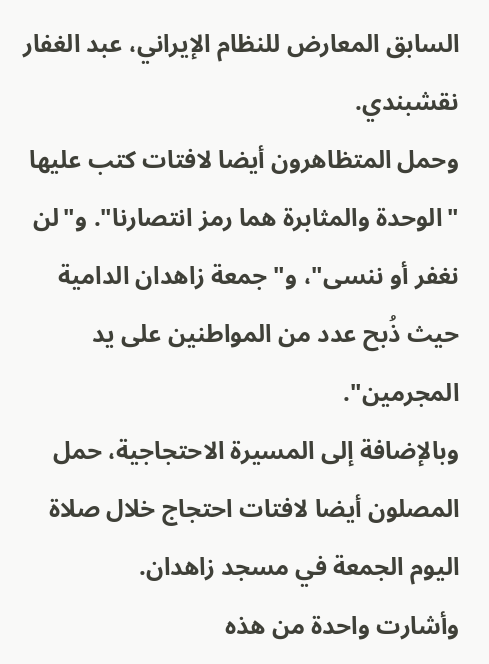السابق المعارض للنظام الإيراني، عبد الغفار نقشبندي.
وحمل المتظاهرون أيضا لافتات كتب عليها "الوحدة والمثابرة هما رمز انتصارنا". و"لن نغفر أو ننسى"، و"جمعة زاهدان الدامية حيث ذُبح عدد من المواطنين على يد المجرمين".
وبالإضافة إلى المسيرة الاحتجاجية، حمل المصلون أيضا لافتات احتجاج خلال صلاة اليوم الجمعة في مسجد زاهدان.
وأشارت واحدة من هذه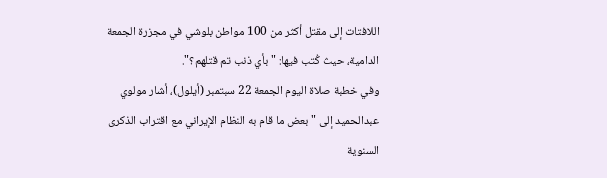اللافتات إلى مقتل أكثر من 100 مواطن بلوشي في مجزرة الجمعة الدامية، حيث كُتب فيها: "بأي ذنب تم قتلهم؟".
وفي خطبة صلاة اليوم الجمعة 22 سبتمبر (أيلول)، أشار مولوي عبدالحميد إلى "بعض ما قام به النظام الإيراني مع اقتراب الذكرى السنوية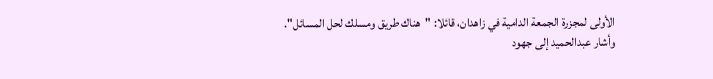الأولى لمجزرة الجمعة الدامية في زاهدان، قائلا: "هناك طريق ومسلك لحل المسائل".
وأشار عبدالحميد إلى جهود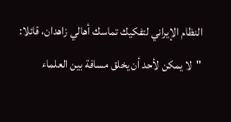النظام الإيراني لتفكيك تماسك أهالي زاهدان، قائلا: "لا يمكن لأحد أن يخلق مسافة بين العلماء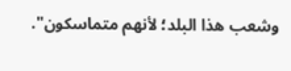وشعب هذا البلد؛ لأنهم متماسكون".